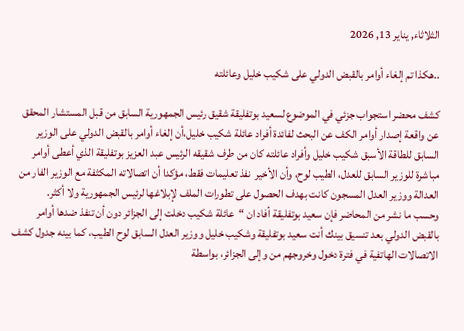الثلاثاء, يناير 13, 2026

..هكذا تم إلغاء أوامر بالقبض الدولي على شكيب خليل وعائلته

كشف محضر استجواب جزئي في الموضوع لسعيد بوتفليقة شقيق رئيس الجمهورية السابق من قبل المستشار المحقق عن واقعة إصدار أوامر الكف عن البحث لفائدة أفراد عائلة شكيب خليل،أن إلغاء أوامر بالقبض الدولي على الوزير السابق للطاقة الأسبق شكيب خليل وأفراد عائلته كان من طرف شقيقه الرئيس عبد العزيز بوتفليقة الذي أعطى أوامر مباشرة للوزير السابق للعدل، الطيب لوح، وأن الأخير  نفذ تعليمات فقط، مؤكدا أن اتصالاته المكثفة مع الوزير الفار من العدالة ووزير العدل المسجون كانت بهدف الحصول على تطورات الملف لإبلاغها لرئيس الجمهورية ولا أكثر.
وحسب ما نشر من المحاضر فإن سعيد بوتفليقة أفاد ان “عائلة شكيب دخلت إلى الجزائر دون أن تنفذ ضدها أوامر بالقبض الدولي بعد تنسيق بينك أنت سعيد بوتفليقة وشكيب خليل ووزير العدل السابق لوح الطيب، كما بينه جدول كشف الاتصالات الهاتفية في فترة دخول وخروجهم من وإلى الجزائر، بواسطة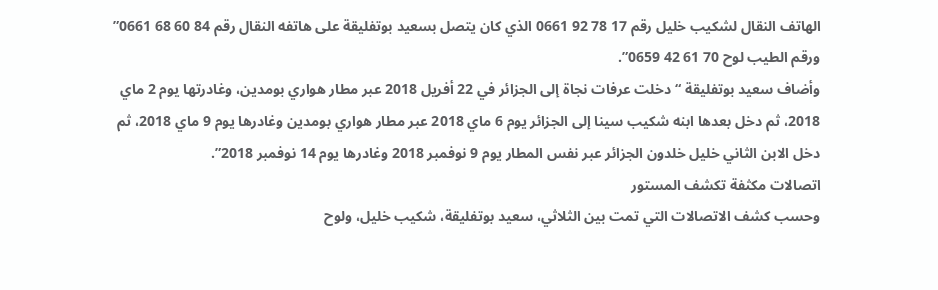الهاتف النقال لشكيب خليل رقم 17 78 92 0661 الذي كان يتصل بسعيد بوتفليقة على هاتفه النقال رقم 84 60 68 0661” ورقم الطيب لوح 70 61 42 0659”.
وأضاف سعيد بوتفليقة “دخلت عرفات نجاة إلى الجزائر في 22 أفريل 2018 عبر مطار هواري بومدين، وغادرتها يوم 2 ماي 2018، ثم دخل بعدها ابنه شكيب سينا إلى الجزائر يوم 6 ماي 2018 عبر مطار هواري بومدين وغادرها يوم 9 ماي 2018، ثم دخل الابن الثاني خليل خلدون الجزائر عبر نفس المطار يوم 9 نوفمبر 2018 وغادرها يوم 14 نوفمبر 2018”.
اتصالات مكثفة تكشف المستور
وحسب كشف الاتصالات التي تمت بين الثلاثي، سعيد بوتفليقة، شكيب خليل، ولوح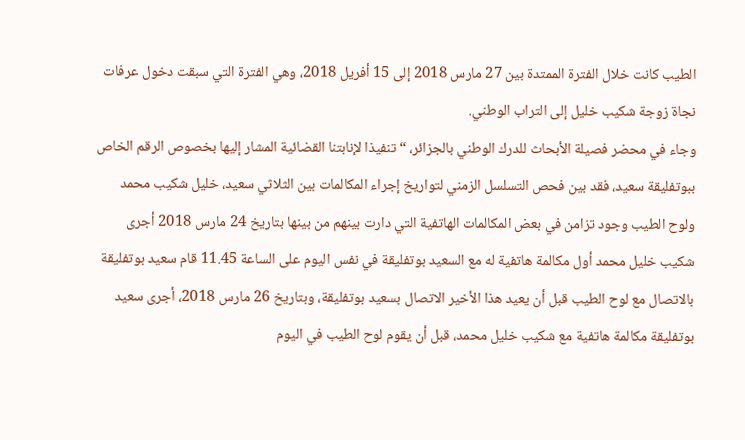الطيب كانت خلال الفترة الممتدة بين 27 مارس 2018 إلى 15 أفريل 2018، وهي الفترة التي سبقت دخول عرفات نجاة زوجة شكيب خليل إلى التراب الوطني.
وجاء في محضر فصيلة الأبحاث للدرك الوطني بالجزائر، “تنفيذا لإنابتنا القضائية المشار إليها بخصوص الرقم الخاص ببوتفليقة سعيد، فقد بين فحص التسلسل الزمني لتواريخ إجراء المكالمات بين الثلاثي سعيد، خليل شكيب محمد ولوح الطيب وجود تزامن في بعض المكالمات الهاتفية التي دارت بينهم من بينها بتاريخ 24 مارس 2018 أجرى شكيب خليل محمد أول مكالمة هاتفية له مع السعيد بوتفليقة في نفس اليوم على الساعة 11.45 قام سعيد بوتفليقة بالاتصال مع لوح الطيب قبل أن يعيد هذا الأخير الاتصال بسعيد بوتفليقة، وبتاريخ 26 مارس 2018، أجرى سعيد بوتفليقة مكالمة هاتفية مع شكيب خليل محمد، قبل أن يقوم لوح الطيب في اليوم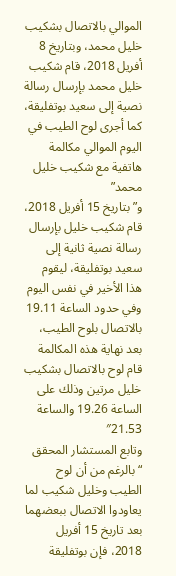الموالي بالاتصال بشكيب خليل محمد، وبتاريخ 8 أفريل 2018، قام شكيب خليل محمد بإرسال رسالة نصية إلى سعيد بوتفليقة، كما أجرى لوح الطيب في اليوم الموالي مكالمة هاتفية مع شكيب خليل محمد”
و”بتاريخ 15 أفريل 2018، قام شكيب خليل بإرسال رسالة نصية ثانية إلى سعيد بوتفليقة، ليقوم هذا الأخير في نفس اليوم وفي حدود الساعة 19.11 بالاتصال بلوح الطيب، بعد نهاية هذه المكالمة قام لوح بالاتصال بشكيب خليل مرتين وذلك على الساعة 19.26 والساعة 21.53″
وتابع المستشار المحقق “بالرغم من أن لوح الطيب وخليل شكيب لما يعاودوا الاتصال ببعضهما بعد تاريخ 15 أفريل 2018، فإن بوتفليقة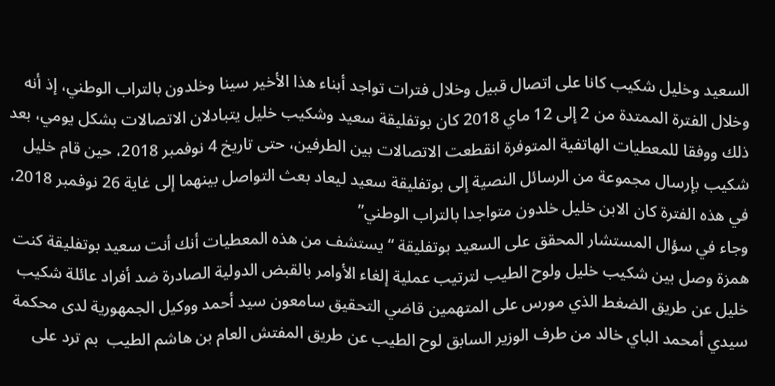السعيد وخليل شكيب كانا على اتصال قبيل وخلال فترات تواجد أبناء هذا الأخير سينا وخلدون بالتراب الوطني، إذ أنه وخلال الفترة الممتدة من 2 إلى 12 ماي 2018 كان بوتفليقة سعيد وشكيب خليل يتبادلان الاتصالات بشكل يومي، بعد ذلك ووفقا للمعطيات الهاتفية المتوفرة انقطعت الاتصالات بين الطرفين، حتى تاريخ 4 نوفمبر 2018، حين قام خليل شكيب بإرسال مجموعة من الرسائل النصية إلى بوتفليقة سعيد ليعاد بعث التواصل بينهما إلى غاية 26 نوفمبر 2018، في هذه الفترة كان الابن خليل خلدون متواجدا بالتراب الوطني”
وجاء في سؤال المستشار المحقق على السعيد بوتفليقة “يستشف من هذه المعطيات أنك أنت سعيد بوتفليقة كنت همزة وصل بين شكيب خليل ولوح الطيب لترتيب عملية إلغاء الأوامر بالقبض الدولية الصادرة ضد أفراد عائلة شكيب خليل عن طريق الضغط الذي مورس على المتهمين قاضي التحقيق سامعون سيد أحمد ووكيل الجمهورية لدى محكمة سيدي أمحمد الباي خالد من طرف الوزير السابق لوح الطيب عن طريق المفتش العام بن هاشم الطيب  بم ترد على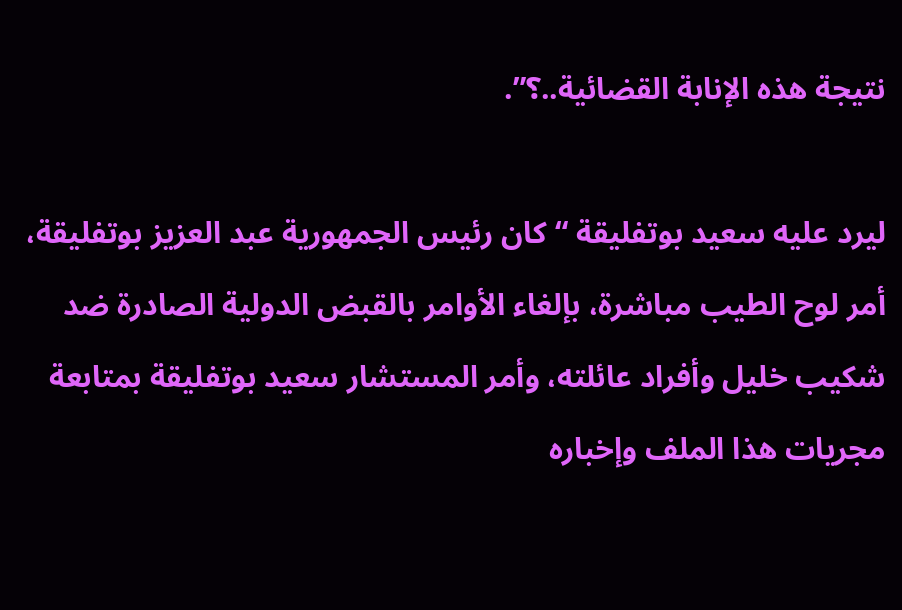نتيجة هذه الإنابة القضائية..؟”.

ليرد عليه سعيد بوتفليقة “كان رئيس الجمهورية عبد العزيز بوتفليقة، أمر لوح الطيب مباشرة، بإلغاء الأوامر بالقبض الدولية الصادرة ضد شكيب خليل وأفراد عائلته، وأمر المستشار سعيد بوتفليقة بمتابعة مجريات هذا الملف وإخباره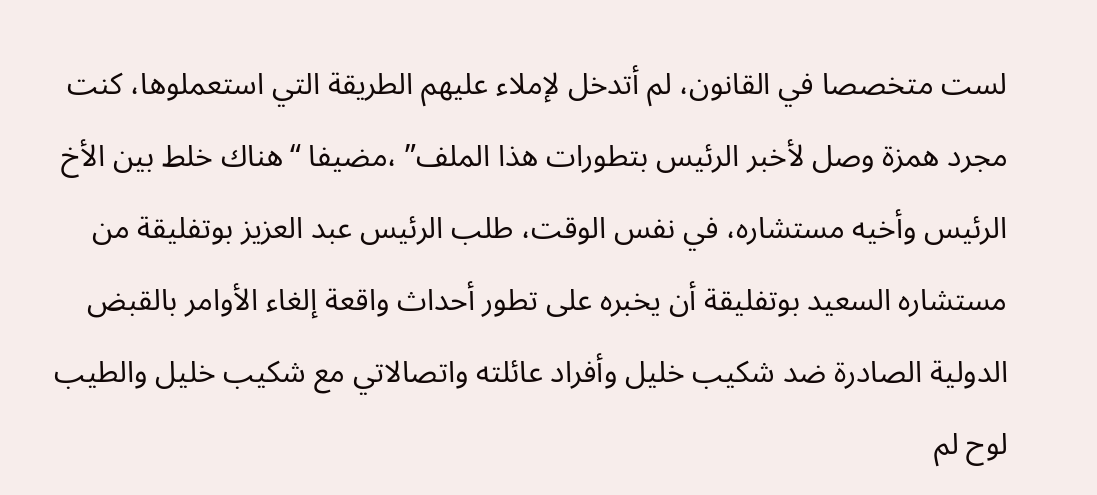لست متخصصا في القانون، لم أتدخل لإملاء عليهم الطريقة التي استعملوها، كنت مجرد همزة وصل لأخبر الرئيس بتطورات هذا الملف” ،مضيفا “هناك خلط بين الأخ الرئيس وأخيه مستشاره، في نفس الوقت، طلب الرئيس عبد العزيز بوتفليقة من مستشاره السعيد بوتفليقة أن يخبره على تطور أحداث واقعة إلغاء الأوامر بالقبض الدولية الصادرة ضد شكيب خليل وأفراد عائلته واتصالاتي مع شكيب خليل والطيب لوح لم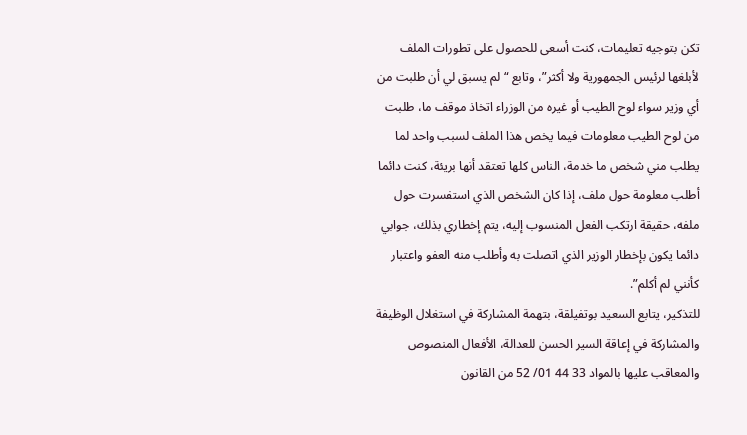تكن بتوجيه تعليمات، كنت أسعى للحصول على تطورات الملف لأبلغها لرئيس الجمهورية ولا أكثر”، وتابع “لم يسبق لي أن طلبت من أي وزير سواء لوح الطيب أو غيره من الوزراء اتخاذ موقف ما، طلبت من لوح الطيب معلومات فيما يخص هذا الملف لسبب واحد لما يطلب مني شخص ما خدمة، الناس كلها تعتقد أنها بريئة، كنت دائما أطلب معلومة حول ملف، إذا كان الشخص الذي استفسرت حول ملفه، حقيقة ارتكب الفعل المنسوب إليه، يتم إخطاري بذلك، جوابي دائما يكون بإخطار الوزير الذي اتصلت به وأطلب منه العفو واعتبار كأنني لم أكلم”.
للتذكير، يتابع السعيد بوتفيلقة، بتهمة المشاركة في استغلال الوظيفة والمشاركة في إعاقة السير الحسن للعدالة، الأفعال المنصوص والمعاقب عليها بالمواد 33 44 01/ 52 من القانون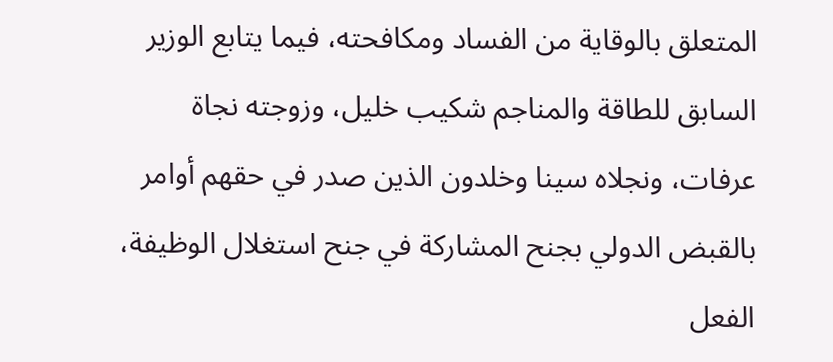المتعلق بالوقاية من الفساد ومكافحته، فيما يتابع الوزير السابق للطاقة والمناجم شكيب خليل، وزوجته نجاة عرفات، ونجلاه سينا وخلدون الذين صدر في حقهم أوامر بالقبض الدولي بجنح المشاركة في جنح استغلال الوظيفة، الفعل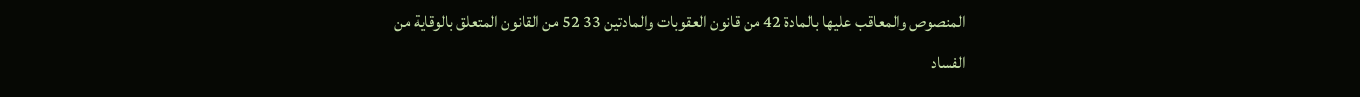المنصوص والمعاقب عليها بالمادة 42 من قانون العقوبات والمادتين 33 52 من القانون المتعلق بالوقاية من الفساد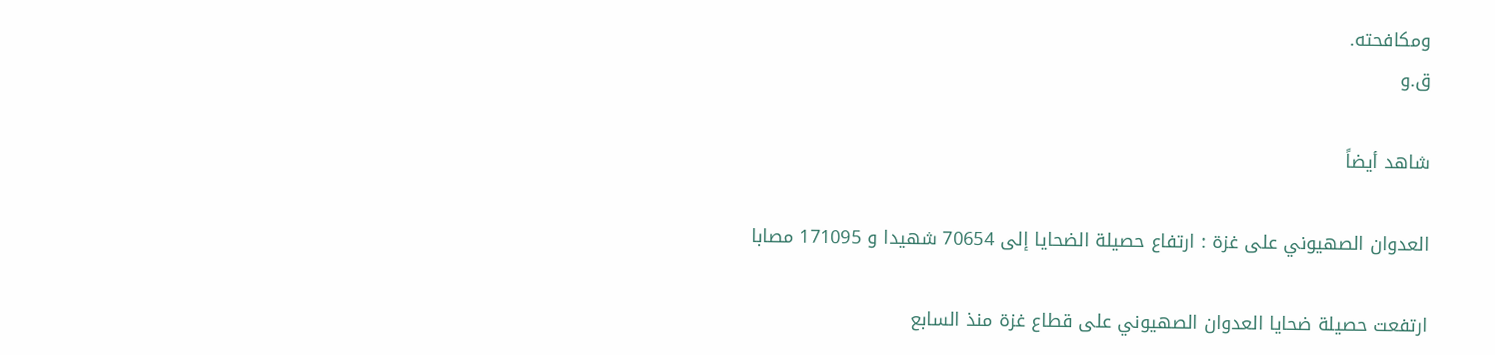ومكافحته.
ق.و

شاهد أيضاً

العدوان الصهيوني على غزة : ارتفاع حصيلة الضحايا إلى 70654 شهيدا و 171095 مصابا

ارتفعت حصيلة ضحايا العدوان الصهيوني على قطاع غزة منذ السابع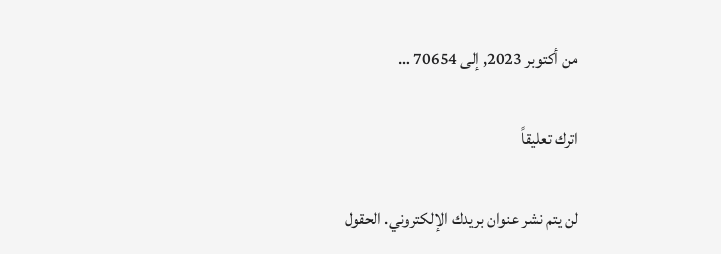من أكتوبر 2023, إلى 70654 …

اترك تعليقاً

لن يتم نشر عنوان بريدك الإلكتروني. الحقول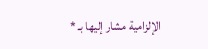الإلزامية مشار إليها بـ *